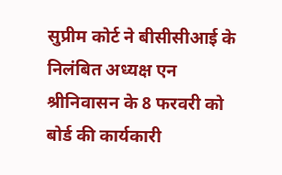सुप्रीम कोर्ट ने बीसीसीआई के निलंबित अध्यक्ष एन श्रीनिवासन के 8 फरवरी को बोर्ड की कार्यकारी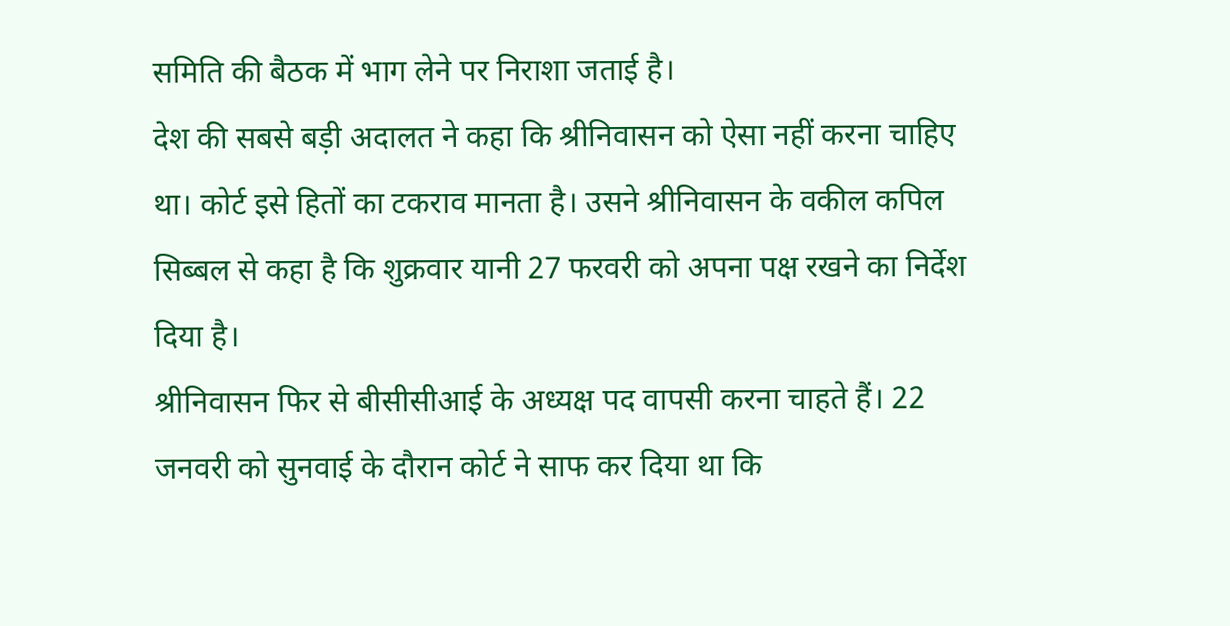समिति की बैठक में भाग लेने पर निराशा जताई है।
देश की सबसे बड़ी अदालत ने कहा कि श्रीनिवासन को ऐसा नहीं करना चाहिए था। कोर्ट इसे हितों का टकराव मानता है। उसने श्रीनिवासन के वकील कपिल सिब्बल से कहा है कि शुक्रवार यानी 27 फरवरी को अपना पक्ष रखने का निर्देश दिया है।
श्रीनिवासन फिर से बीसीसीआई के अध्यक्ष पद वापसी करना चाहते हैं। 22 जनवरी को सुनवाई के दौरान कोर्ट ने साफ कर दिया था कि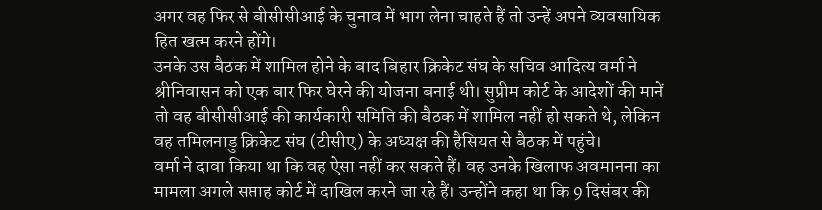अगर वह फिर से बीसीसीआई के चुनाव में भाग लेना चाहते हैं तो उन्हें अपने व्यवसायिक हित खत्म करने होंगे।
उनके उस बैठक में शामिल होने के बाद बिहार क्रिकेट संघ के सचिव आदित्य वर्मा ने श्रीनिवासन को एक बार फिर घेरने की योजना बनाई थी। सुप्रीम कोर्ट के आदेशों की मानें तो वह बीसीसीआई की कार्यकारी समिति की बैठक में शामिल नहीं हो सकते थे, लेकिन वह तमिलनाडु क्रिकेट संघ (टीसीए) के अध्यक्ष की हैसियत से बैठक में पहुंचे।
वर्मा ने दावा किया था कि वह ऐसा नहीं कर सकते हैं। वह उनके खिलाफ अवमानना का मामला अगले सप्ताह कोर्ट में दाखिल करने जा रहे हैं। उन्होंने कहा था कि 9 दिसंबर की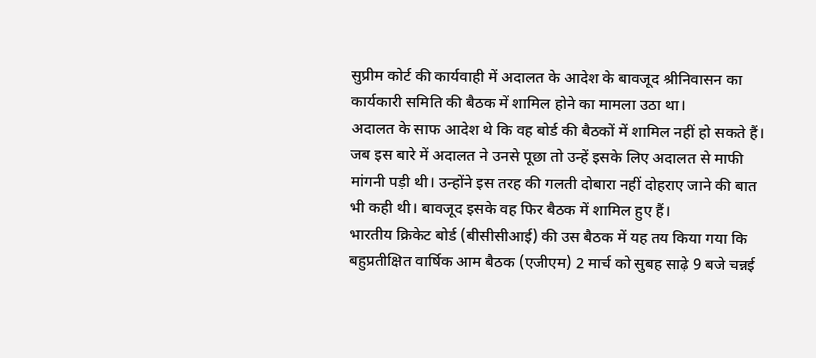सुप्रीम कोर्ट की कार्यवाही में अदालत के आदेश के बावजूद श्रीनिवासन का कार्यकारी समिति की बैठक में शामिल होने का मामला उठा था।
अदालत के साफ आदेश थे कि वह बोर्ड की बैठकों में शामिल नहीं हो सकते हैं। जब इस बारे में अदालत ने उनसे पूछा तो उन्हें इसके लिए अदालत से माफी मांगनी पड़ी थी। उन्होंने इस तरह की गलती दोबारा नहीं दोहराए जाने की बात भी कही थी। बावजूद इसके वह फिर बैठक में शामिल हुए हैं।
भारतीय क्रिकेट बोर्ड (बीसीसीआई) की उस बैठक में यह तय किया गया कि बहुप्रतीक्षित वार्षिक आम बैठक (एजीएम) 2 मार्च को सुबह साढ़े 9 बजे चन्नई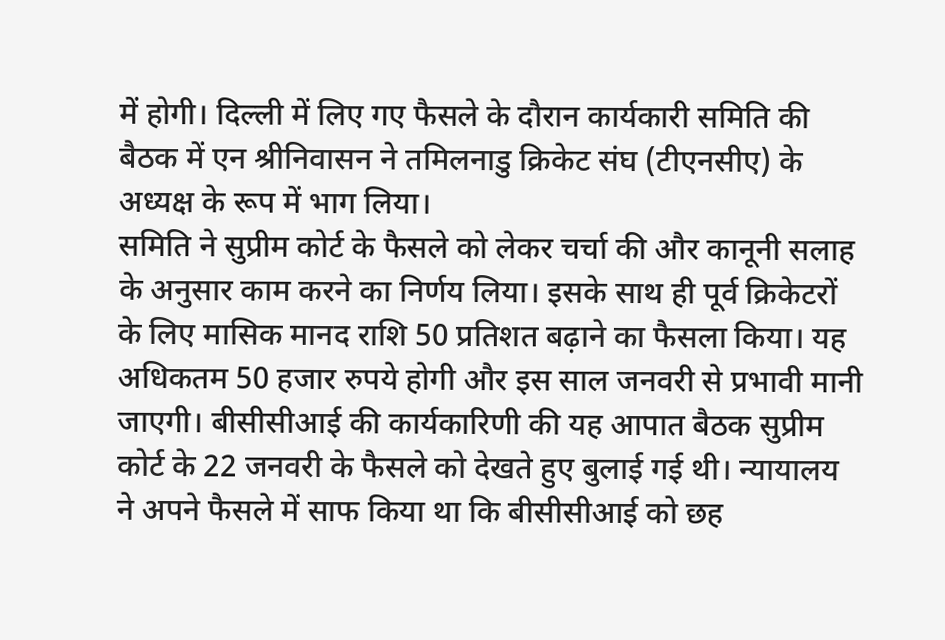में होगी। दिल्ली में लिए गए फैसले के दौरान कार्यकारी समिति की बैठक में एन श्रीनिवासन ने तमिलनाडु क्रिकेट संघ (टीएनसीए) के अध्यक्ष के रूप में भाग लिया।
समिति ने सुप्रीम कोर्ट के फैसले को लेकर चर्चा की और कानूनी सलाह के अनुसार काम करने का निर्णय लिया। इसके साथ ही पूर्व क्रिकेटरों के लिए मासिक मानद राशि 50 प्रतिशत बढ़ाने का फैसला किया। यह अधिकतम 50 हजार रुपये होगी और इस साल जनवरी से प्रभावी मानी जाएगी। बीसीसीआई की कार्यकारिणी की यह आपात बैठक सुप्रीम कोर्ट के 22 जनवरी के फैसले को देखते हुए बुलाई गई थी। न्यायालय ने अपने फैसले में साफ किया था कि बीसीसीआई को छह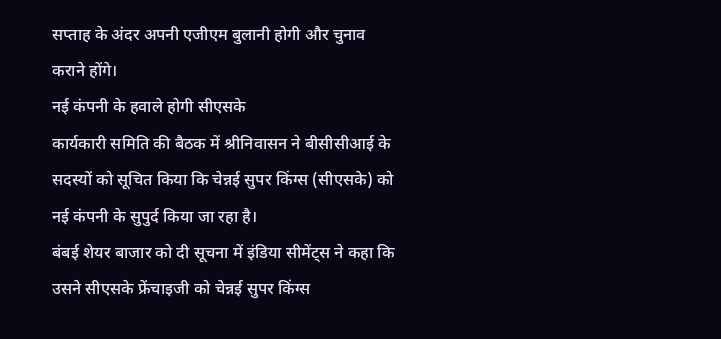सप्ताह के अंदर अपनी एजीएम बुलानी होगी और चुनाव कराने होंगे।
नई कंपनी के हवाले होगी सीएसके
कार्यकारी समिति की बैठक में श्रीनिवासन ने बीसीसीआई के सदस्यों को सूचित किया कि चेन्नई सुपर किंग्स (सीएसके) को नई कंपनी के सुपुर्द किया जा रहा है।
बंबई शेयर बाजार को दी सूचना में इंडिया सीमेंट्स ने कहा कि उसने सीएसके फ्रेंचाइजी को चेन्नई सुपर किंग्स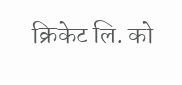क्रिकेट लि. को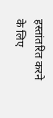हस्तांतरित करने के लिए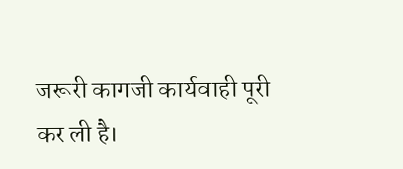जरूरी कागजी कार्यवाही पूरी कर ली है।